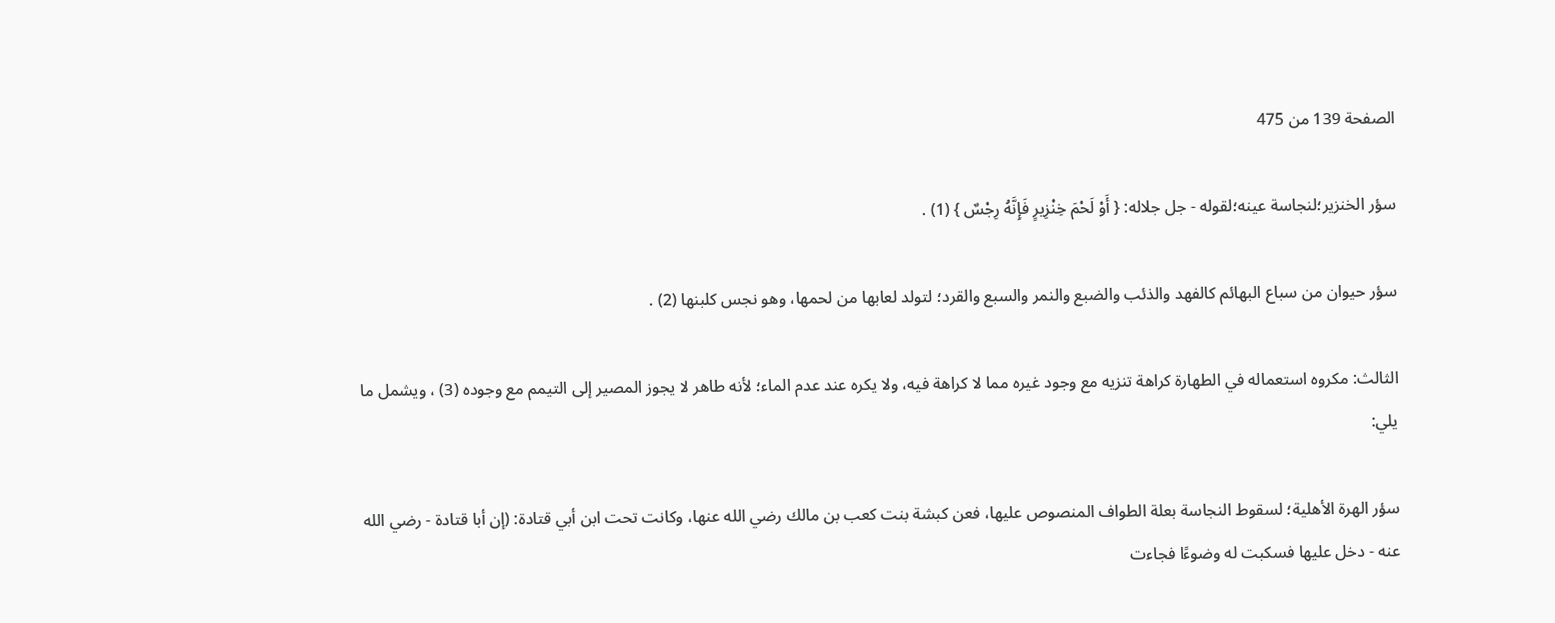الصفحة 139 من 475

سؤر الخنزير؛لنجاسة عينه؛لقوله - جل جلاله: { أَوْ لَحْمَ خِنْزِيرٍ فَإِنَّهُ رِجْسٌ } (1) .

سؤر حيوان من سباع البهائم كالفهد والذئب والضبع والنمر والسبع والقرد؛ لتولد لعابها من لحمها، وهو نجس كلبنها (2) .

الثالث: مكروه استعماله في الطهارة كراهة تنزيه مع وجود غيره مما لا كراهة فيه، ولا يكره عند عدم الماء؛ لأنه طاهر لا يجوز المصير إلى التيمم مع وجوده (3) ، ويشمل ما يلي:

سؤر الهرة الأهلية؛ لسقوط النجاسة بعلة الطواف المنصوص عليها، فعن كبشة بنت كعب بن مالك رضي الله عنها، وكانت تحت ابن أبي قتادة: (إن أبا قتادة - رضي الله عنه - دخل عليها فسكبت له وضوءًا فجاءت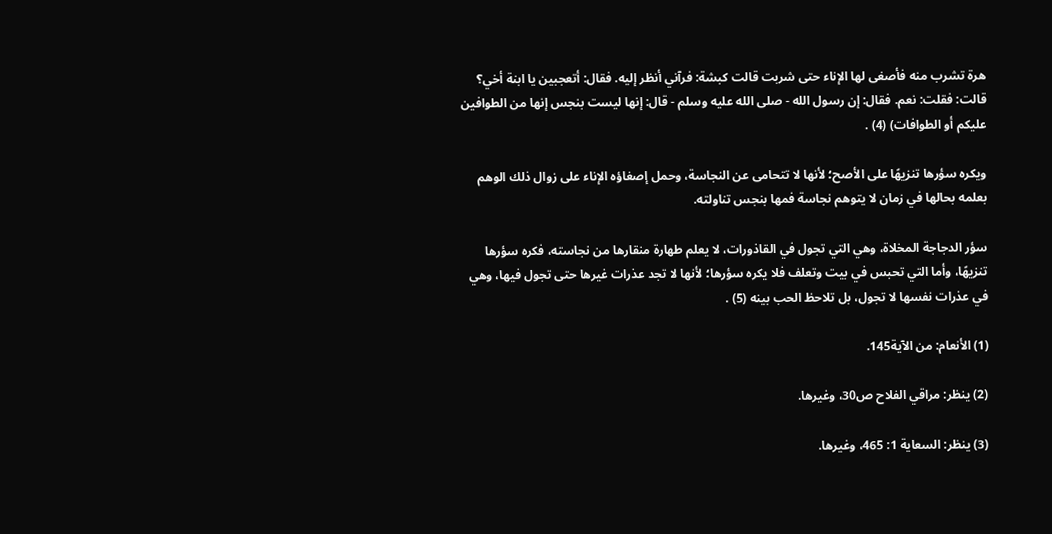هرة تشرب منه فأصغى لها الإناء حتى شربت قالت كبشة: فرآني أنظر إليه. فقال: أتعجبين يا ابنة أخي؟ قالت: فقلت: نعم. فقال: إن رسول الله - صلى الله عليه وسلم - قال: إنها ليست بنجس إنها من الطوافين عليكم أو الطوافات) (4) .

ويكره سؤرها تنزيهًا على الأصح؛ لأنها لا تتحامى عن النجاسة، وحمل إصغاؤه الإناء على زوال ذلك الوهم بعلمه بحالها في زمان لا يتوهم نجاسة فمها بنجس تناولته.

سؤر الدجاجة المخلاة، وهي التي تجول في القاذورات، لا يعلم طهارة منقارها من نجاسته، فكره سؤرها تنزيهًا، وأما التي تحبس في بيت وتعلف فلا يكره سؤرها؛ لأنها لا تجد عذرات غيرها حتى تجول فيها، وهي في عذرات نفسها لا تجول، بل تلاحظ الحب بينه (5) .

(1) الأنعام: من الآية145.

(2) ينظر: مراقي الفلاح ص30، وغيرها.

(3) ينظر: السعاية 1: 465، وغيرها.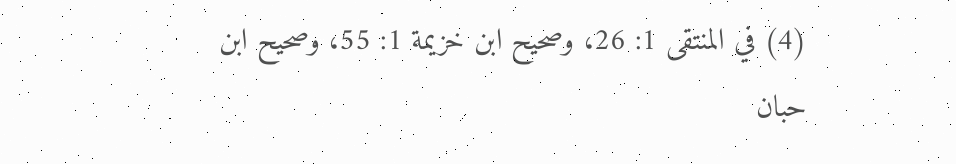(4) في المنتقى 1: 26، وصحيح ابن خزيمة 1: 55، وصحيح ابن حبان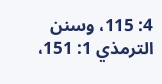4: 115، وسنن الترمذي 1: 151،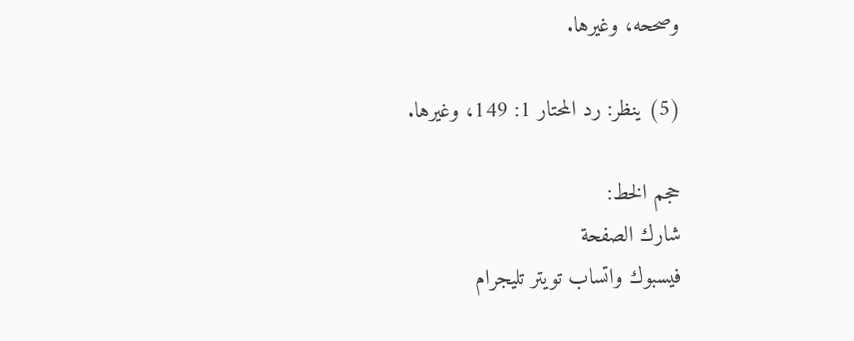وصححه، وغيرها.

(5) ينظر: رد المحتار 1: 149، وغيرها.

حجم الخط:
شارك الصفحة
فيسبوك واتساب تويتر تليجرام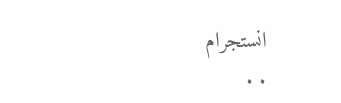انستجرام
. .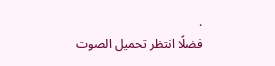.
فضلًا انتظر تحميل الصوت